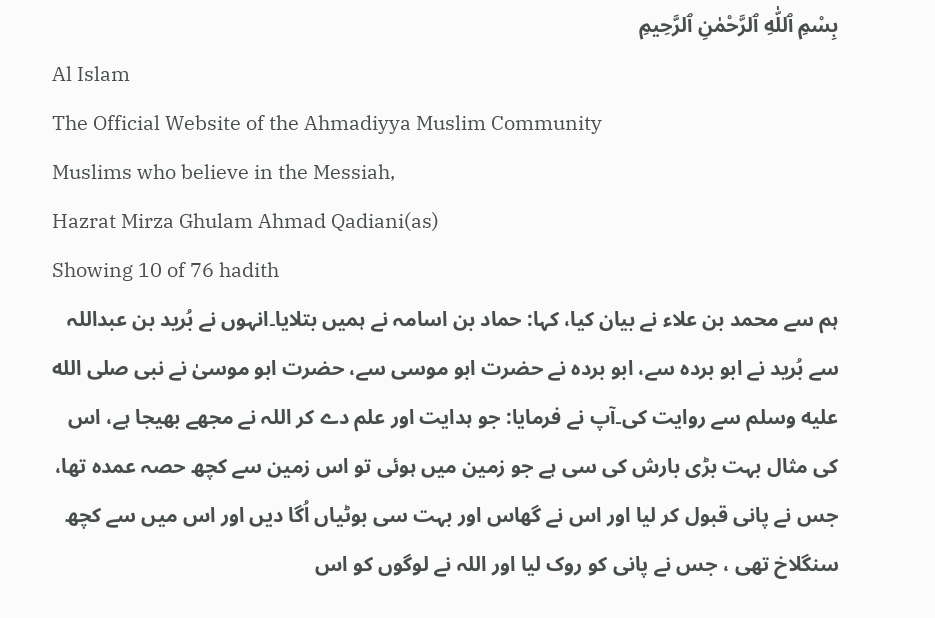بِسْمِ ٱللّٰهِ ٱلرَّحْمٰنِ ٱلرَّحِيمِ
Al Islam
The Official Website of the Ahmadiyya Muslim Community
Muslims who believe in the Messiah,
Hazrat Mirza Ghulam Ahmad Qadiani(as)
Showing 10 of 76 hadith
ہم سے محمد بن علاء نے بیان کیا، کہا: حماد بن اسامہ نے ہمیں بتلایا۔انہوں نے بُرید بن عبداللہ سے بُرید نے ابو بردہ سے، ابو بردہ نے حضرت ابو موسی سے، حضرت ابو موسیٰ نے نبی صلى الله عليه وسلم سے روایت کی۔آپ نے فرمایا: جو ہدایت اور علم دے کر اللہ نے مجھے بھیجا ہے، اس کی مثال بہت بڑی بارش کی سی ہے جو زمین میں ہوئی تو اس زمین سے کچھ حصہ عمدہ تھا، جس نے پانی قبول کر لیا اور اس نے گھاس اور بہت سی بوٹیاں اُگا دیں اور اس میں سے کچھ سنگلاخ تھی ، جس نے پانی کو روک لیا اور اللہ نے لوگوں کو اس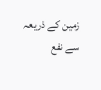زمین کے ذریعہ سے نفع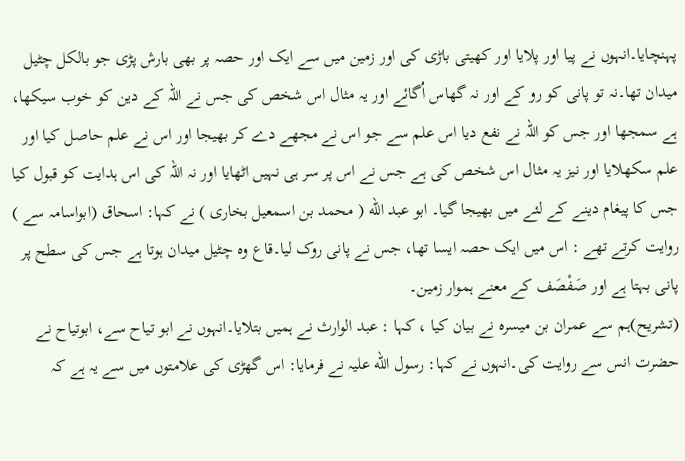پہنچایا۔انہوں نے پیا اور پلایا اور کھیتی باڑی کی اور زمین میں سے ایک اور حصہ پر بھی بارش پڑی جو بالکل چٹیل میدان تھا۔نہ تو پانی کو رو کے اور نہ گھاس اُگائے اور یہ مثال اس شخص کی جس نے اللہ کے دین کو خوب سیکھا، ہے سمجھا اور جس کو اللہ نے نفع دیا اس علم سے جو اس نے مجھے دے کر بھیجا اور اس نے علم حاصل کیا اور علم سکھلایا اور نیز یہ مثال اس شخص کی ہے جس نے اس پر سر ہی نہیں اٹھایا اور نہ اللہ کی اس ہدایت کو قبول کیا جس کا پیغام دینے کے لئے میں بھیجا گیا۔ ابو عبد الله ( محمد بن اسمعیل بخاری ) نے کہا: اسحاق (ابواسامہ سے ) روایت کرتے تھے : اس میں ایک حصہ ایسا تھا، جس نے پانی روک لیا۔قاع وہ چٹیل میدان ہوتا ہے جس کی سطح پر پانی بہتا ہے اور صَفْصَف کے معنے ہموار زمین۔
(تشریح)ہم سے عمران بن میسرہ نے بیان کیا ، کہا : عبد الوارث نے ہمیں بتلایا۔انہوں نے ابو تیاح سے، ابوتیاح نے حضرت انس سے روایت کی۔انہوں نے کہا: رسول الله علیہ نے فرمایا: اس گھڑی کی علامتوں میں سے یہ ہے کہ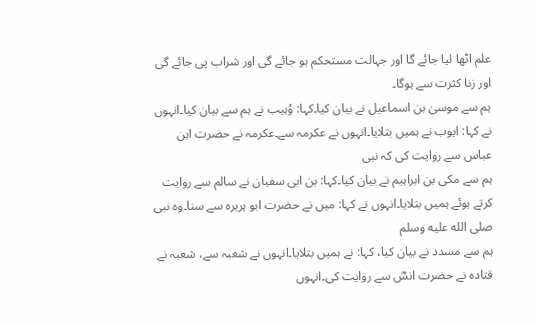علم اٹھا لیا جائے گا اور جہالت مستحکم ہو جائے گی اور شراب پی جائے گی اور زنا کثرت سے ہوگا۔
ہم سے موسیٰ بن اسماعیل نے بیان کیا۔کہا: وُہیب نے ہم سے بیان کیا۔انہوں نے کہا: ایوب نے ہمیں بتلایا۔انہوں نے عکرمہ سے۔عکرمہ نے حضرت ابن عباس سے روایت کی کہ نبی
ہم سے مکی بن ابراہیم نے بیان کیا۔کہا: بن ابی سفیان نے سالم سے روایت کرتے ہوئے ہمیں بتلایا۔انہوں نے کہا: میں نے حضرت ابو ہریرہ سے سنا۔وہ نبی صلى الله عليه وسلم
ہم سے مسدد نے بیان کیا، کہا: نے ہمیں بتلایا۔انہوں نے شعبہ سے، شعبہ نے قتادہ نے حضرت انسؓ سے روایت کی۔انہوں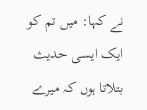نے کہا: میں تم کو ایک ایسی حدیث بتلاتا ہوں کہ میرے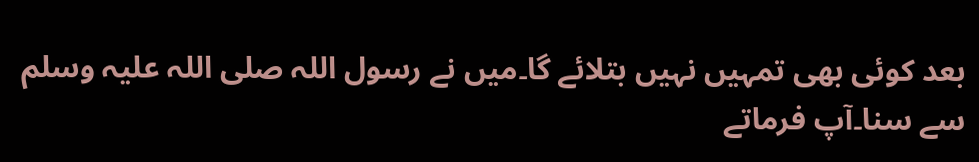بعد کوئی بھی تمہیں نہیں بتلائے گا۔میں نے رسول اللہ صلی اللہ علیہ وسلم سے سنا۔آپ فرماتے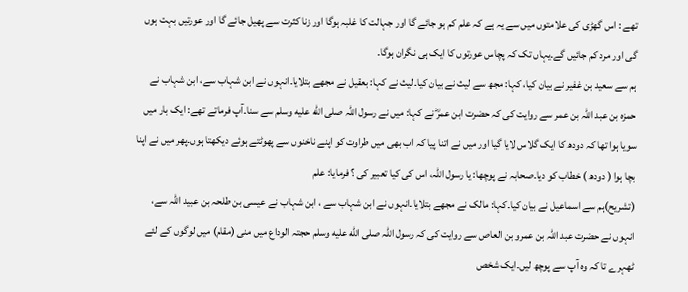تھے : اس گھڑی کی علامتوں میں سے یہ ہے کہ علم کم ہو جائے گا اور جہالت کا غلبہ ہوگا اور زنا کثرت سے پھیل جائے گا اور عورتیں بہت ہوں گی اور مرد کم جائیں گے۔یہاں تک کہ پچاس عورتوں کا ایک ہی نگران ہوگا۔
ہم سے سعید بن غفیر نے بیان کیا، کہا: مجھ سے لیث نے بیان کیا۔لیث نے کہا: بعقیل نے مجھے بتلایا۔انہوں نے ابن شہاب سے، ابن شہاب نے حمزہ بن عبد اللہ بن عمر سے روایت کی کہ حضرت ابن عمرؓ نے کہا: میں نے رسول اللہ صلى الله عليه وسلم سے سنا۔آپ فرماتے تھے: ایک بار میں سویا ہوا تھا کہ دودھ کا ایک گلاس لایا گیا اور میں نے اتنا پیا کہ اب بھی میں طراوت کو اپنے ناخنوں سے پھوٹتے ہوئے دیکھتا ہوں۔پھر میں نے اپنا بچا ہوا ( دودھ ) خطاب کو دیا۔صحابہ نے پوچھا: یا رسول اللہ، اس کی کیا تعبیر کی ؟ فرمایا: علم
(تشریح)ہم سے اسماعیل نے بیان کیا۔کہا: مالک نے مجھے بتلایا۔انہوں نے ابن شہاب سے ، ابن شہاب نے عیسی بن طلحہ بن عبید اللہ سے، انہوں نے حضرت عبد اللہ بن عمرو بن العاص سے روایت کی کہ رسول اللہ صلى الله عليه وسلم حجتہ الوداع میں منی (مقام) میں لوگوں کے لئے ٹھہرے تا کہ وہ آپ سے پوچھ لیں۔ایک شخص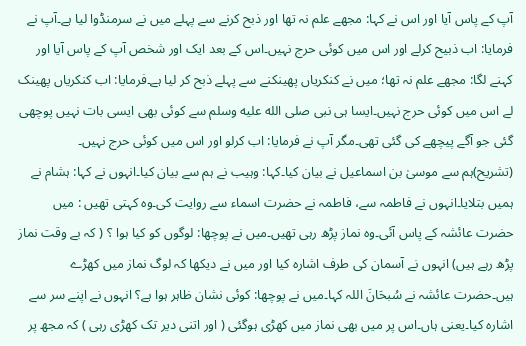آپ کے پاس آیا اور اس نے کہا: مجھے علم نہ تھا اور ذبح کرنے سے پہلے میں نے سرمنڈوا لیا ہے۔آپ نے فرمایا: اب ذبیح کرلے اور اس میں کوئی حرج نہیں۔اس کے بعد ایک اور شخص آپ کے پاس آیا اور کہنے لگا: مجھے علم نہ تھا؛ میں نے کنکریاں پھینکنے سے پہلے ذبح کر لیا ہے۔فرمایا: اب کنکریاں پھینک لے اس میں کوئی حرج نہیں۔ایسا ہی نبی صلى الله عليه وسلم سے کوئی بھی ایسی بات نہیں پوچھی گئی جو آگے پیچھے کی گئی تھی۔مگر آپ نے فرمایا: اب کرلو اور اس میں کوئی حرج نہیں۔
(تشریح)ہم سے موسیٰ بن اسماعیل نے بیان کیا۔کہا: وہیب نے ہم سے بیان کیا۔انہوں نے کہا: ہشام نے ہمیں بتلایا۔انہوں نے فاطمہ سے، فاطمہ نے حضرت اسماء سے روایت کی۔وہ کہتی تھیں : میں حضرت عائشہ کے پاس آئی۔وہ نماز پڑھ رہی تھیں۔میں نے پوچھا: لوگوں کو کیا ہوا ؟ ( کہ بے وقت نماز پڑھ رہے ہیں) انہوں نے آسمان کی طرف اشارہ کیا اور میں نے دیکھا کہ لوگ نماز میں کھڑے ہیں۔حضرت عائشہ نے سُبحَانَ اللہ کہا۔میں نے پوچھا: کوئی نشان ظاہر ہوا ہے؟ انہوں نے اپنے سر سے اشارہ کیا۔یعنی ہاں۔اس پر میں بھی نماز میں کھڑی ہوگئی ( اور اتنی دیر تک کھڑی رہی ) کہ مجھ پر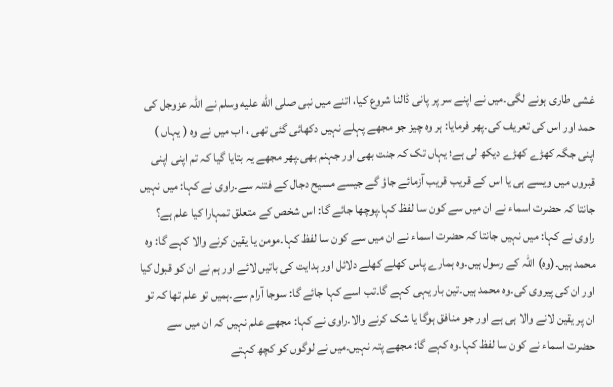غشی طاری ہونے لگی۔میں نے اپنے سر پر پانی ڈالنا شروع کیا، اتنے میں نبی صلى الله عليه وسلم نے اللہ عزوجل کی حمد اور اس کی تعریف کی۔پھر فرمایا: ہر وہ چیز جو مجھے پہلے نہیں دکھائی گئی تھی ، اب میں نے وہ ( یہاں ) اپنی جگہ کھڑے کھڑے دیکھ لی ہے؛ یہاں تک کہ جنت بھی اور جہنم بھی۔پھر مجھے یہ بتایا گیا کہ تم اپنی اپنی قبروں میں ویسے ہی یا اس کے قریب قریب آزمائے جاؤ گے جیسے مسیح دجال کے فتنہ سے۔راوی نے کہا: میں نہیں جانتا کہ حضرت اسماء نے ان میں سے کون سا لفظ کہا۔پوچھا جائے گا: اس شخص کے متعلق تمہارا کیا علم ہے؟ راوی نے کہا: میں نہیں جانتا کہ حضرت اسماء نے ان میں سے کون سا لفظ کہا۔مومن یا یقین کرنے والا کہے گا: وہ محمد ہیں۔(وہ) اللہ کے رسول ہیں۔وہ ہمارے پاس کھلے کھلے دلائل اور ہدایت کی باتیں لائے اور ہم نے ان کو قبول کیا اور ان کی پیروی کی۔وہ محمد ہیں۔تین بار یہی کہے گا۔تب اسے کہا جائے گا: سوجا آرام سے۔ہمیں تو علم تھا کہ تو ان پر یقین لانے والا ہی ہے اور جو منافق ہوگا یا شک کرنے والا۔راوی نے کہا: مجھے علم نہیں کہ ان میں سے حضرت اسماء نے کون سا لفظ کہا۔وہ کہے گا: مجھے پتہ نہیں۔میں نے لوگوں کو کچھ کہتے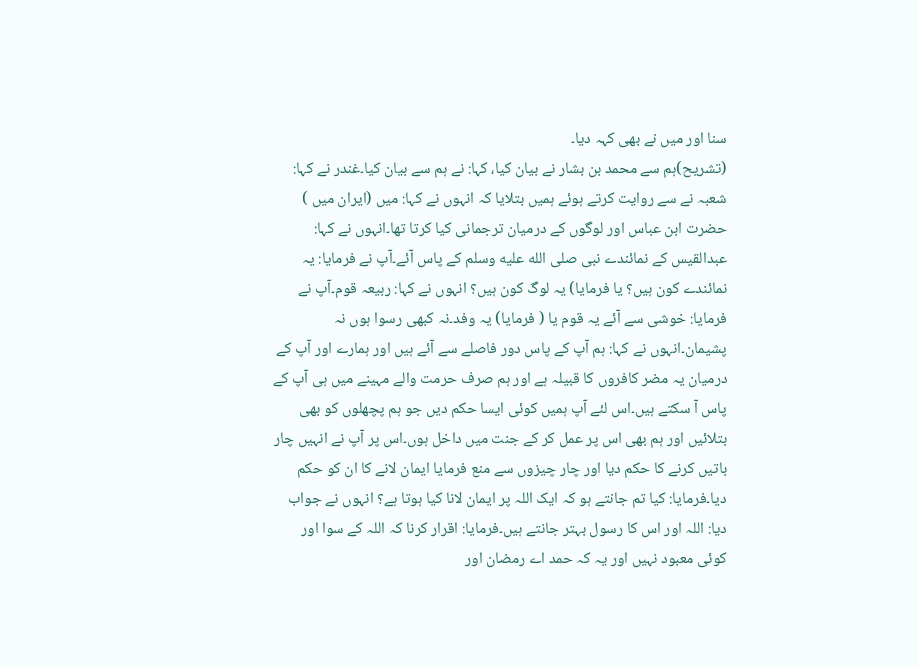سنا اور میں نے بھی کہہ دیا۔
(تشریح)ہم سے محمد بن بشار نے بیان کیا، کہا: نے ہم سے بیان کیا۔غندر نے کہا: شعبہ نے سے روایت کرتے ہوئے ہمیں بتلایا کہ انہوں نے کہا: میں (ایران میں ) حضرت ابن عباس اور لوگوں کے درمیان ترجمانی کیا کرتا تھا۔انہوں نے کہا: عبدالقیس کے نمائندے نبی صلى الله عليه وسلم کے پاس آئے۔آپ نے فرمایا: یہ نمائندے کون ہیں؟ یا فرمایا) یہ لوگ کون ہیں؟ انہوں نے کہا: ربیعہ قوم۔آپ نے فرمایا: خوشی سے آئے یہ قوم یا ( فرمایا) یہ وفد۔نہ کبھی رسوا ہوں نہ پشیمان۔انہوں نے کہا: ہم آپ کے پاس دور فاصلے سے آئے ہیں اور ہمارے اور آپ کے درمیان یہ مضر کافروں کا قبیلہ ہے اور ہم صرف حرمت والے مہینے میں ہی آپ کے پاس آ سکتے ہیں۔اس لئے آپ ہمیں کوئی ایسا حکم دیں جو ہم پچھلوں کو بھی بتلائیں اور ہم بھی اس پر عمل کر کے جنت میں داخل ہوں۔اس پر آپ نے انہیں چار باتیں کرنے کا حکم دیا اور چار چیزوں سے منع فرمایا ایمان لانے کا ان کو حکم دیا۔فرمایا: کیا تم جانتے ہو کہ ایک اللہ پر ایمان لانا کیا ہوتا ہے؟ انہوں نے جواب دیا: اللہ اور اس کا رسول بہتر جانتے ہیں۔فرمایا: اقرار کرنا کہ اللہ کے سوا اور کوئی معبود نہیں اور یہ کہ حمد اے رمضان اور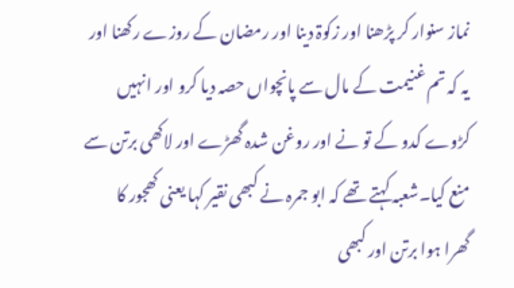نماز سنوار کر پڑھنا اور زکوۃ دینا اور رمضان کے روزے رکھنا اور یہ کہ تم غنیمت کے مال سے پانچواں حصہ دیا کرو اور انہیں کڑوے کدو کے تو نے اور روغن شدہ گھڑے اور لاکھی برتن سے منع کیا۔شعبہ کہتے تھے کہ ابو جمرہ نے کبھی نقیر کہا یعنی کھجور کا گھرا ہوا برتن اور کبھی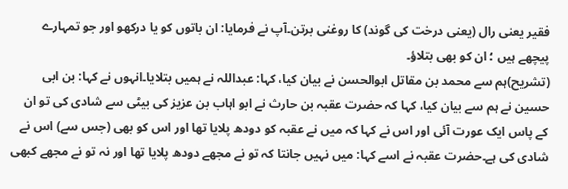فقیر یعنی رال (یعنی درخت کی گوند) کا روغنی برتن۔آپ نے فرمایا: ان باتوں کو یا درکھو اور جو تمہارے پیچھے ہیں ؛ ان کو بھی بتلاؤ۔
(تشریح)ہم سے محمد بن مقاتل ابوالحسن نے بیان کیا، کہا: عبداللہ نے ہمیں بتلایا۔انہوں نے کہا: بن ابی حسین نے ہم سے بیان کیا، کہا کہ حضرت عقبہ بن حارث نے ابو اہاب بن عزیز کی بیٹی سے شادی کی تو ان کے پاس ایک عورت آئی اور اس نے کہا کہ میں نے عقبہ کو دودھ پلایا تھا اور اس کو بھی (جس سے) اس نے شادی کی ہے۔حضرت عقبہ نے اسے کہا: میں نہیں جانتا کہ تو نے مجھے دودھ پلایا تھا اور نہ تو نے مجھے کبھی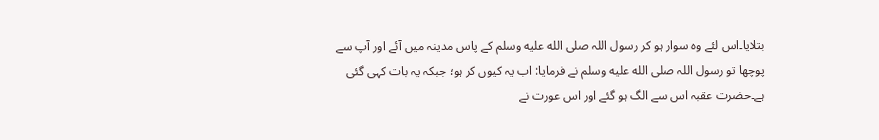بتلایا۔اس لئے وہ سوار ہو کر رسول اللہ صلى الله عليه وسلم کے پاس مدینہ میں آئے اور آپ سے پوچھا تو رسول اللہ صلى الله عليه وسلم نے فرمایا: اب یہ کیوں کر ہو؛ جبکہ یہ بات کہی گئی ہے۔حضرت عقبہ اس سے الگ ہو گئے اور اس عورت نے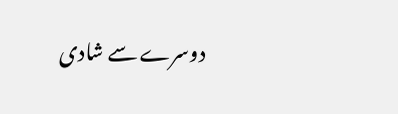دوسرے سے شادی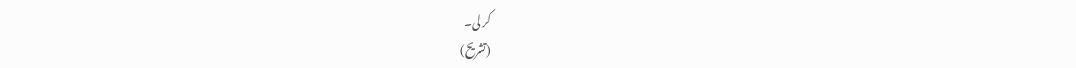کر لی۔
(تشریح)